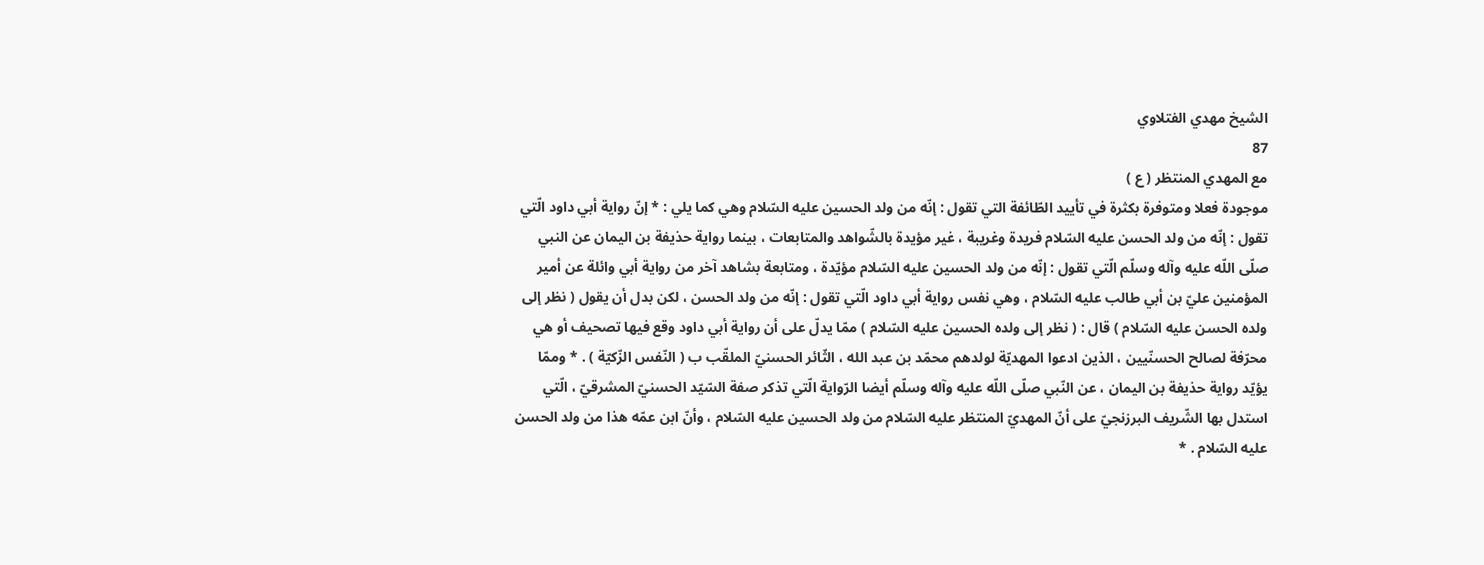الشيخ مهدي الفتلاوي
87
مع المهدي المنتظر ( ع )
موجودة فعلا ومتوفرة بكثرة في تأييد الطّائفة التي تقول : إنّه من ولد الحسين عليه السّلام وهي كما يلي : * إنّ رواية أبي داود الّتي تقول : إنّه من ولد الحسن عليه السّلام فريدة وغريبة ، غير مؤيدة بالشّواهد والمتابعات ، بينما رواية حذيفة بن اليمان عن النبي صلّى اللّه عليه وآله وسلّم الّتي تقول : إنّه من ولد الحسين عليه السّلام مؤيّدة ، ومتابعة بشاهد آخر من رواية أبي وائلة عن أمير المؤمنين عليّ بن أبي طالب عليه السّلام ، وهي نفس رواية أبي داود الّتي تقول : إنّه من ولد الحسن ، لكن بدل أن يقول ( نظر إلى ولده الحسن عليه السّلام ) قال : ( نظر إلى ولده الحسين عليه السّلام ) ممّا يدلّ على أن رواية أبي داود وقع فيها تصحيف أو هي محرّفة لصالح الحسنّيين ، الذين ادعوا المهديّة لولدهم محمّد بن عبد الله ، الثّائر الحسنيّ الملقّب ب ( النّفس الزّكيّة ) . * وممّا يؤيّد رواية حذيفة بن اليمان ، عن النّبي صلّى اللّه عليه وآله وسلّم أيضا الرّواية الّتي تذكر صفة السّيّد الحسنيّ المشرقيّ ، الّتي استدل بها الشّريف البرزنجيّ على أنّ المهديّ المنتظر عليه السّلام من ولد الحسين عليه السّلام ، وأنّ ابن عمّه هذا من ولد الحسن عليه السّلام . *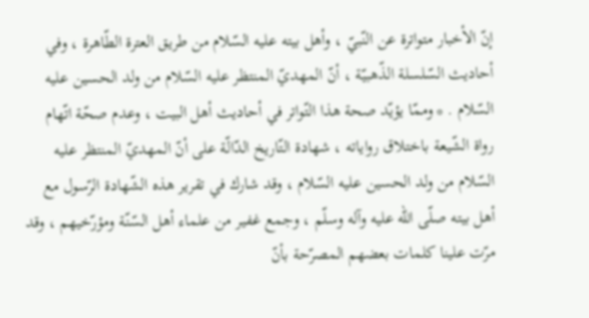إنّ الأخبار متواترة عن النّبيّ ، وأهل بيته عليه السّلام من طريق العترة الطّاهرة ، وفي أحاديث السّلسلة الذّهبيّة ، أنّ المهديّ المنتظر عليه السّلام من ولد الحسين عليه السّلام . * وممّا يؤيّد صحة هذا التّواتر في أحاديث أهل البيت ، وعدم صحّة اتّهام رواة الشّيعة باختلاق رواياته ، شهادة التّاريخ الدّالّة على أنّ المهديّ المنتظر عليه السّلام من ولد الحسين عليه السّلام ، وقد شارك في تقرير هذه الشّهادة الرّسول مع أهل بيته صلّى اللّه عليه وآله وسلّم ، وجمع غفير من علماء أهل السّنّة ومؤرّخيهم ، وقد مرّت علينا كلمات بعضهم المصرّحة بأنّ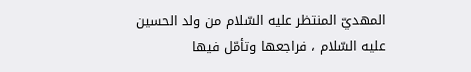المهديّ المنتظر عليه السّلام من ولد الحسين عليه السّلام ، فراجعها وتأمّل فيها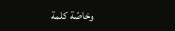وخاصّة كلمة